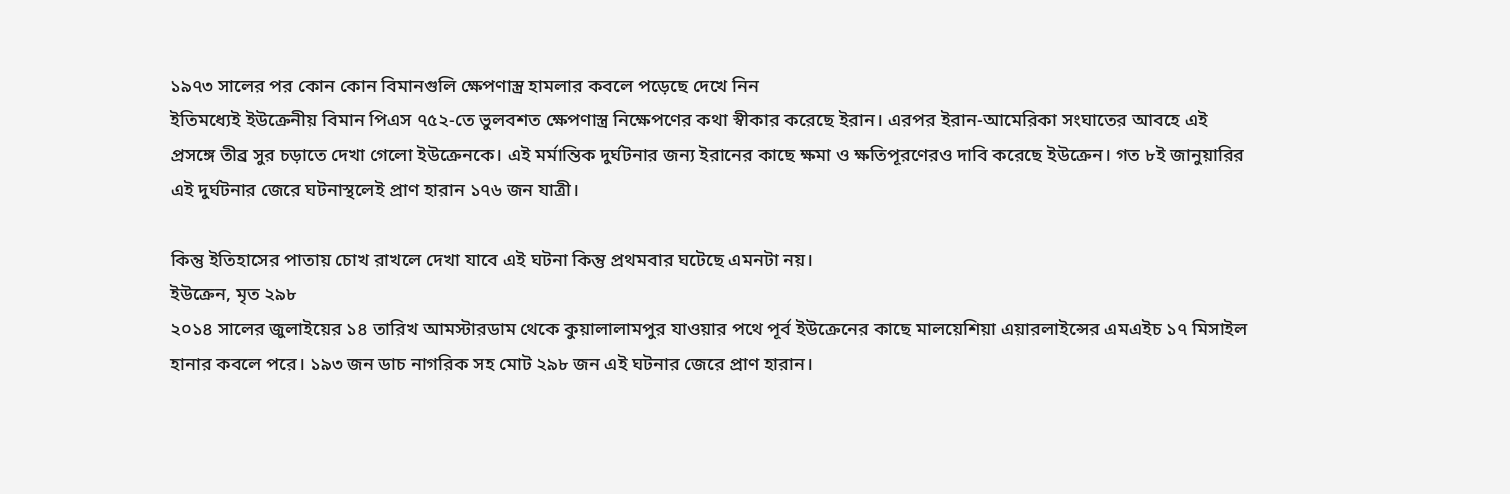১৯৭৩ সালের পর কোন কোন বিমানগুলি ক্ষেপণাস্ত্র হামলার কবলে পড়েছে দেখে নিন
ইতিমধ্যেই ইউক্রেনীয় বিমান পিএস ৭৫২-তে ভুলবশত ক্ষেপণাস্ত্র নিক্ষেপণের কথা স্বীকার করেছে ইরান। এরপর ইরান-আমেরিকা সংঘাতের আবহে এই প্রসঙ্গে তীব্র সুর চড়াতে দেখা গেলো ইউক্রেনকে। এই মর্মান্তিক দুর্ঘটনার জন্য ইরানের কাছে ক্ষমা ও ক্ষতিপূরণেরও দাবি করেছে ইউক্রেন। গত ৮ই জানুয়ারির এই দুর্ঘটনার জেরে ঘটনাস্থলেই প্রাণ হারান ১৭৬ জন যাত্রী।

কিন্তু ইতিহাসের পাতায় চোখ রাখলে দেখা যাবে এই ঘটনা কিন্তু প্রথমবার ঘটেছে এমনটা নয়।
ইউক্রেন, মৃত ২৯৮
২০১৪ সালের জুলাইয়ের ১৪ তারিখ আমস্টারডাম থেকে কুয়ালালামপুর যাওয়ার পথে পূর্ব ইউক্রেনের কাছে মালয়েশিয়া এয়ারলাইন্সের এমএইচ ১৭ মিসাইল হানার কবলে পরে। ১৯৩ জন ডাচ নাগরিক সহ মোট ২৯৮ জন এই ঘটনার জেরে প্রাণ হারান।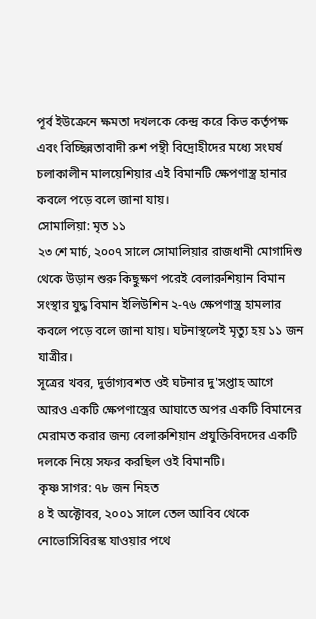পূর্ব ইউক্রেনে ক্ষমতা দখলকে কেন্দ্র করে কিভ কর্তৃপক্ষ এবং বিচ্ছিন্নতাবাদী রুশ পন্থী বিদ্রোহীদের মধ্যে সংঘর্ষ চলাকালীন মালয়েশিয়ার এই বিমানটি ক্ষেপণাস্ত্র হানার কবলে পড়ে বলে জানা যায়।
সোমালিয়া: মৃত ১১
২৩ শে মার্চ, ২০০৭ সালে সোমালিয়ার রাজধানী মোগাদিশু থেকে উড়ান শুরু কিছুক্ষণ পরেই বেলারুশিয়ান বিমান সংস্থার যুদ্ধ বিমান ইলিউশিন ২-৭৬ ক্ষেপণাস্ত্র হামলার কবলে পড়ে বলে জানা যায়। ঘটনাস্থলেই মৃত্যু হয় ১১ জন যাত্রীর।
সূত্রের খবর, দুর্ভাগ্যবশত ওই ঘটনার দু'সপ্তাহ আগে আরও একটি ক্ষেপণাস্ত্রের আঘাতে অপর একটি বিমানের মেরামত করার জন্য বেলারুশিয়ান প্রযুক্তিবিদদের একটি দলকে নিয়ে সফর করছিল ওই বিমানটি।
কৃষ্ণ সাগর: ৭৮ জন নিহত
৪ ই অক্টোবর, ২০০১ সালে তেল আবিব থেকে নোভোসিবিরস্ক যাওয়ার পথে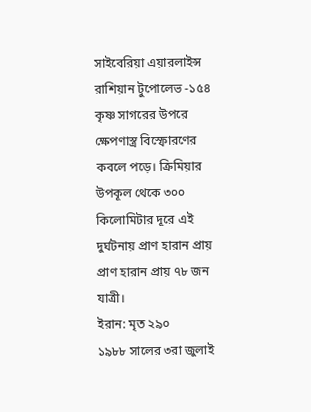সাইবেরিয়া এয়ারলাইন্স রাশিয়ান টুপোলেভ -১৫৪ কৃষ্ণ সাগরের উপরে ক্ষেপণাস্ত্র বিস্ফোরণের কবলে পড়ে। ক্রিমিয়ার উপকূল থেকে ৩০০ কিলোমিটার দূরে এই দুর্ঘটনায় প্রাণ হারান প্রায় প্রাণ হারান প্রায় ৭৮ জন যাত্রী।
ইরান: মৃত ২৯০
১৯৮৮ সালের ৩রা জুলাই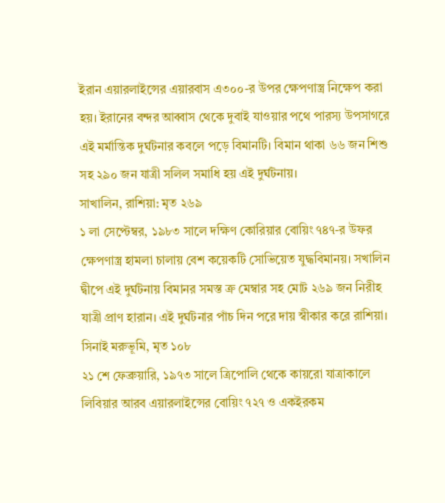ইরান এয়ারলাইন্সের এয়ারবাস এ৩০০-র উপর ক্ষেপণাস্ত্র নিক্ষেপ করা হয়। ইরানের বন্দর আব্বাস থেকে দুবাই যাওয়ার পথে পারস্য উপসাগরে এই মর্মান্তিক দুর্ঘটনার কবলে পড়ে বিমানটি। বিমান থাকা ৬৬ জন শিশু সহ ২৯০ জন যাত্রী সলিল সমাধি হয় এই দুর্ঘটনায়।
সাখালিন, রাশিয়া: মৃত ২৬৯
১ লা সেপ্টেম্বর, ১৯৮৩ সালে দক্ষিণ কোরিয়ার বোয়িং ৭৪৭-র উফর ক্ষেপণাস্ত্র হামলা চালায় বেশ কয়েকটি সোভিয়েত যুদ্ধবিমানয়। সখালিন দ্বীপে এই দুর্ঘটনায় বিমানর সমস্ত ক্র মেম্বার সহ মোট ২৬৯ জন নিরীহ যাত্রী প্রাণ হারান। এই দুর্ঘটনার পাঁচ দিন পরে দায় স্বীকার করে রাশিয়া।
সিনাই মরুভূমি, মৃত ১০৮
২১ শে ফেব্রুয়ারি, ১৯৭৩ সালে ত্রিপোলি থেকে কায়রো যাত্রাকালে লিবিয়ার আরব এয়ারলাইন্সের বোয়িং ৭২৭ ও একইরকম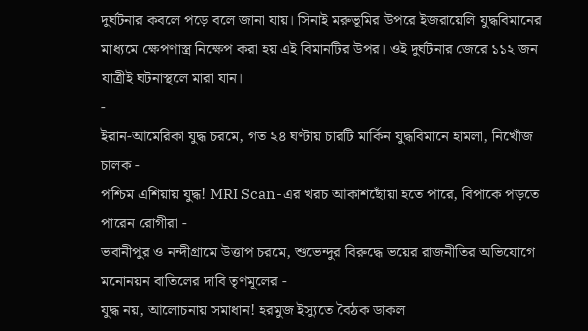দুর্ঘটনার কবলে পড়ে বলে জানা যায়। সিনাই মরুভূমির উপরে ইজরায়েলি যুদ্ধবিমানের মাধ্যমে ক্ষেপণাস্ত্র নিক্ষেপ করা হয় এই বিমানটির উপর। ওই দুর্ঘটনার জেরে ১১২ জন যাত্রীই ঘটনাস্থলে মারা যান।
-
ইরান-আমেরিকা যুদ্ধ চরমে, গত ২৪ ঘণ্টায় চারটি মার্কিন যুদ্ধবিমানে হামলা, নিখোঁজ চালক -
পশ্চিম এশিয়ায় যুদ্ধ! MRI Scan-এর খরচ আকাশছোঁয়া হতে পারে, বিপাকে পড়তে পারেন রোগীরা -
ভবানীপুর ও নন্দীগ্রামে উত্তাপ চরমে, শুভেন্দুর বিরুদ্ধে ভয়ের রাজনীতির অভিযোগে মনোনয়ন বাতিলের দাবি তৃণমূলের -
যুদ্ধ নয়, আলোচনায় সমাধান! হরমুজ ইস্যুতে বৈঠক ডাকল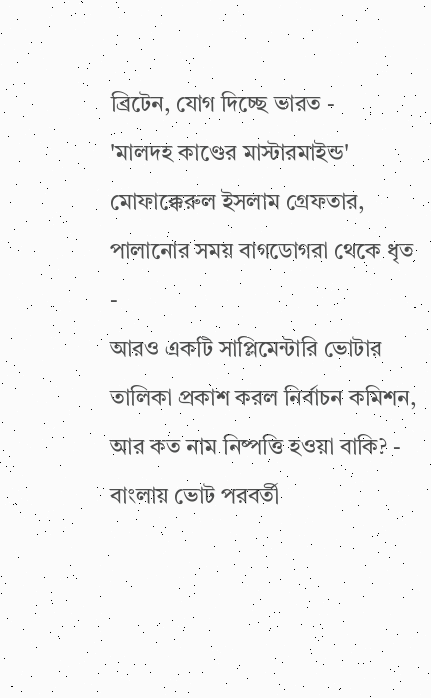ব্রিটেন, যোগ দিচ্ছে ভারত -
'মালদহ কাণ্ডের মাস্টারমাইন্ড' মোফাক্কেরুল ইসলাম গ্রেফতার, পালানোর সময় বাগডোগরা থেকে ধৃত -
আরও একটি সাপ্লিমেন্টারি ভোটার তালিকা প্রকাশ করল নির্বাচন কমিশন, আর কত নাম নিষ্পত্তি হওয়া বাকি? -
বাংলায় ভোট পরবর্তী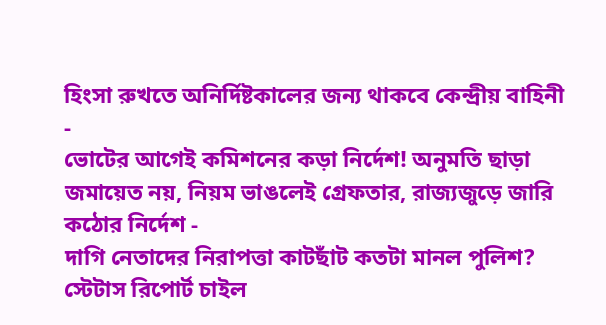হিংসা রুখতে অনির্দিষ্টকালের জন্য থাকবে কেন্দ্রীয় বাহিনী -
ভোটের আগেই কমিশনের কড়া নির্দেশ! অনুমতি ছাড়া জমায়েত নয়, নিয়ম ভাঙলেই গ্রেফতার, রাজ্যজুড়ে জারি কঠোর নির্দেশ -
দাগি নেতাদের নিরাপত্তা কাটছাঁট কতটা মানল পুলিশ? স্টেটাস রিপোর্ট চাইল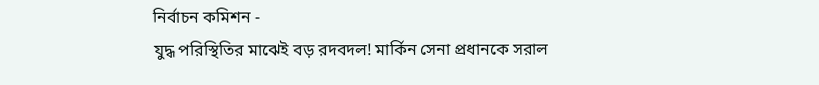নির্বাচন কমিশন -
যুদ্ধ পরিস্থিতির মাঝেই বড় রদবদল! মার্কিন সেনা প্রধানকে সরাল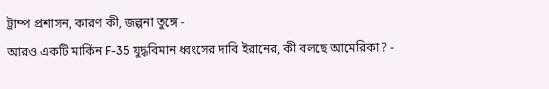ট্রাম্প প্রশাসন, কারণ কী, জল্পনা তুঙ্গে -
আরও একটি মার্কিন F-35 যুদ্ধবিমান ধ্বংসের দাবি ইরানের, কী বলছে আমেরিকা? -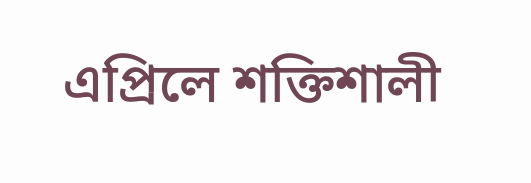এপ্রিলে শক্তিশালী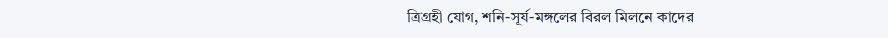ত্রিগ্রহী যোগ, শনি-সূর্য-মঙ্গলের বিরল মিলনে কাদের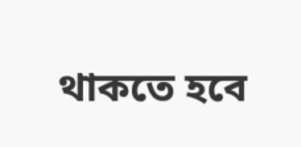থাকতে হবে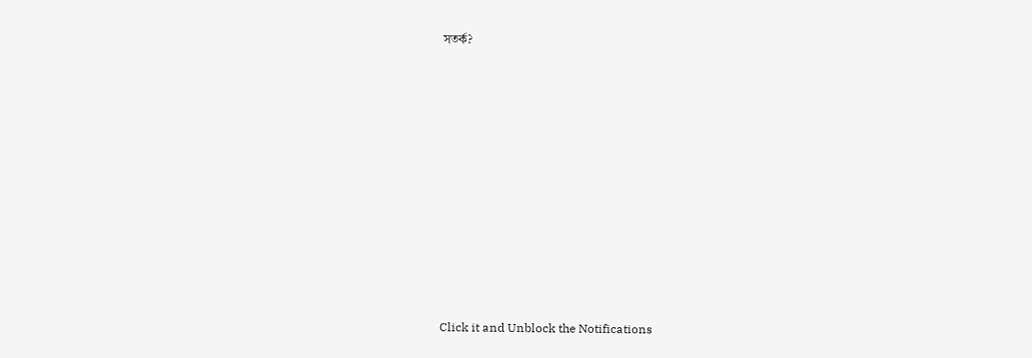সতর্ক?












Click it and Unblock the Notifications